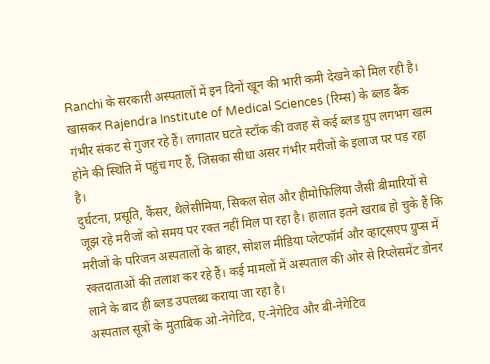Ranchi के सरकारी अस्पतालों में इन दिनों खून की भारी कमी देखने को मिल रही है। खासकर Rajendra Institute of Medical Sciences (रिम्स) के ब्लड बैंक गंभीर संकट से गुजर रहे हैं। लगातार घटते स्टॉक की वजह से कई ब्लड ग्रुप लगभग खत्म होने की स्थिति में पहुंच गए हैं, जिसका सीधा असर गंभीर मरीजों के इलाज पर पड़ रहा है।
दुर्घटना, प्रसूति, कैंसर, थैलेसीमिया, सिकल सेल और हीमोफिलिया जैसी बीमारियों से जूझ रहे मरीजों को समय पर रक्त नहीं मिल पा रहा है। हालात इतने खराब हो चुके हैं कि मरीजों के परिजन अस्पतालों के बाहर, सोशल मीडिया प्लेटफॉर्म और व्हाट्सएप ग्रुप्स में रक्तदाताओं की तलाश कर रहे हैं। कई मामलों में अस्पताल की ओर से रिप्लेसमेंट डोनर लाने के बाद ही ब्लड उपलब्ध कराया जा रहा है।
अस्पताल सूत्रों के मुताबिक ओ-नेगेटिव, ए-नेगेटिव और बी-नेगेटिव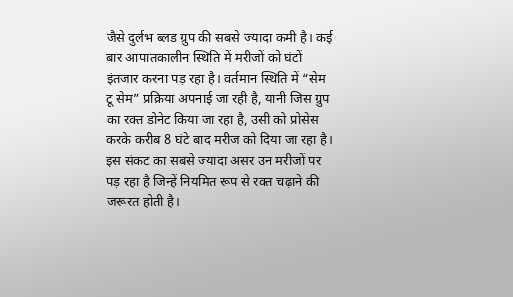जैसे दुर्लभ ब्लड ग्रुप की सबसे ज्यादा कमी है। कई बार आपातकालीन स्थिति में मरीजों को घंटों इंतजार करना पड़ रहा है। वर्तमान स्थिति में “सेम टू सेम” प्रक्रिया अपनाई जा रही है, यानी जिस ग्रुप का रक्त डोनेट किया जा रहा है, उसी को प्रोसेस करके करीब 8 घंटे बाद मरीज को दिया जा रहा है।
इस संकट का सबसे ज्यादा असर उन मरीजों पर पड़ रहा है जिन्हें नियमित रूप से रक्त चढ़ाने की जरूरत होती है।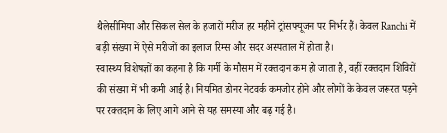थैलेसीमिया और सिकल सेल के हजारों मरीज हर महीने ट्रांसफ्यूजन पर निर्भर हैं। केवल Ranchi में बड़ी संख्या में ऐसे मरीजों का इलाज रिम्स और सदर अस्पताल में होता है।
स्वास्थ्य विशेषज्ञों का कहना है कि गर्मी के मौसम में रक्तदान कम हो जाता है, वहीं रक्तदान शिविरों की संख्या में भी कमी आई है। नियमित डोनर नेटवर्क कमजोर होने और लोगों के केवल जरूरत पड़ने पर रक्तदान के लिए आगे आने से यह समस्या और बढ़ गई है।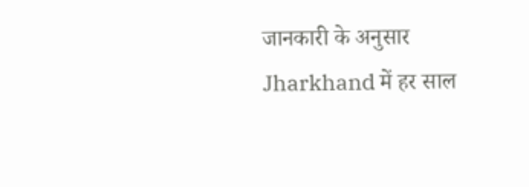जानकारी के अनुसार Jharkhand में हर साल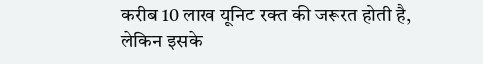करीब 10 लाख यूनिट रक्त की जरूरत होती है, लेकिन इसके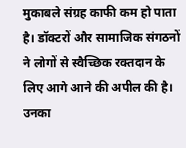मुकाबले संग्रह काफी कम हो पाता है। डॉक्टरों और सामाजिक संगठनों ने लोगों से स्वैच्छिक रक्तदान के लिए आगे आने की अपील की है। उनका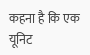कहना है कि एक यूनिट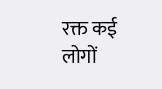रक्त कई लोगों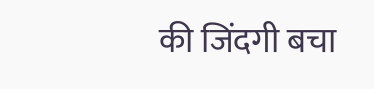की जिंदगी बचा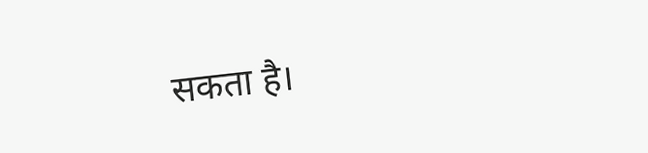सकता है।